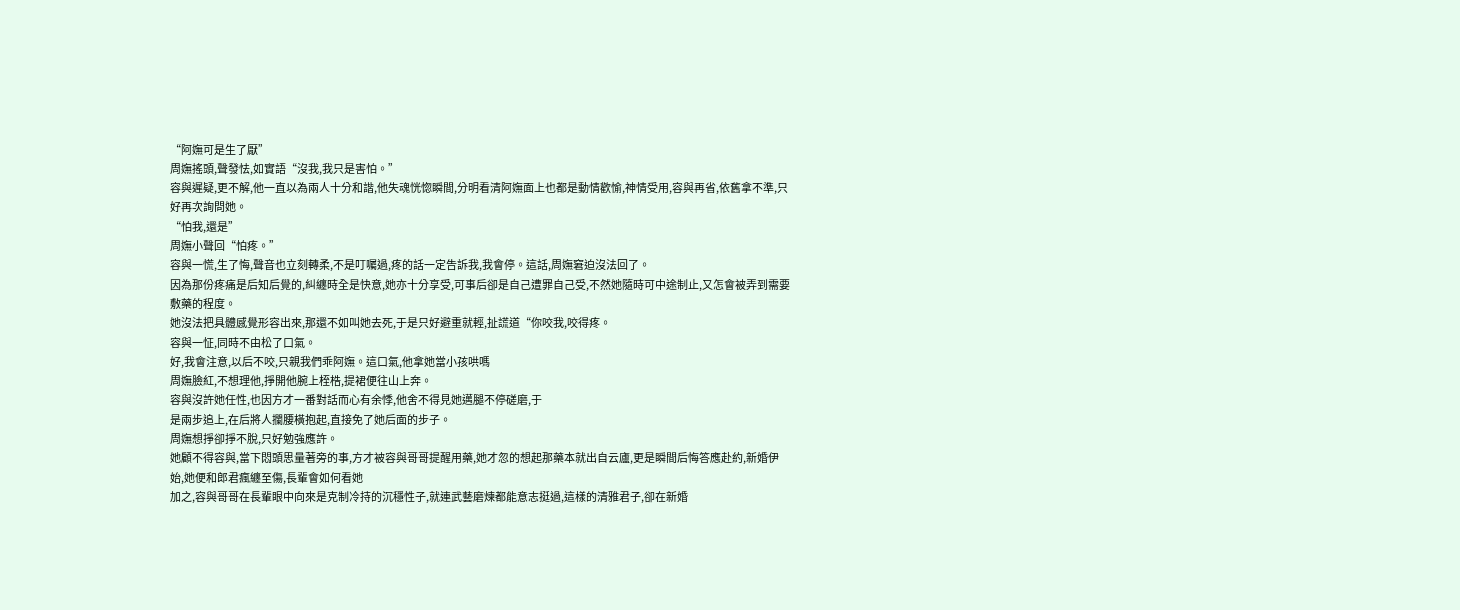“阿嫵可是生了厭”
周嫵搖頭,聲發怯,如實語“沒我,我只是害怕。”
容與遲疑,更不解,他一直以為兩人十分和諧,他失魂恍惚瞬間,分明看清阿嫵面上也都是動情歡愉,神情受用,容與再省,依舊拿不準,只好再次詢問她。
“怕我,還是”
周嫵小聲回“怕疼。”
容與一慌,生了悔,聲音也立刻轉柔,不是叮囑過,疼的話一定告訴我,我會停。這話,周嫵窘迫沒法回了。
因為那份疼痛是后知后覺的,糾纏時全是快意,她亦十分享受,可事后卻是自己遭罪自己受,不然她隨時可中途制止,又怎會被弄到需要敷藥的程度。
她沒法把具體感覺形容出來,那還不如叫她去死,于是只好避重就輕,扯謊道“你咬我,咬得疼。
容與一怔,同時不由松了口氣。
好,我會注意,以后不咬,只親我們乖阿嫵。這口氣,他拿她當小孩哄嗎
周嫵臉紅,不想理他,掙開他腕上桎梏,提裙便往山上奔。
容與沒許她任性,也因方才一番對話而心有余悸,他舍不得見她邁腿不停磋磨,于
是兩步追上,在后將人攔腰橫抱起,直接免了她后面的步子。
周嫵想掙卻掙不脫,只好勉強應許。
她顧不得容與,當下悶頭思量著旁的事,方才被容與哥哥提醒用藥,她才忽的想起那藥本就出自云廬,更是瞬間后悔答應赴約,新婚伊始,她便和郎君瘋纏至傷,長輩會如何看她
加之,容與哥哥在長輩眼中向來是克制冷持的沉穩性子,就連武藝磨煉都能意志挺過,這樣的清雅君子,卻在新婚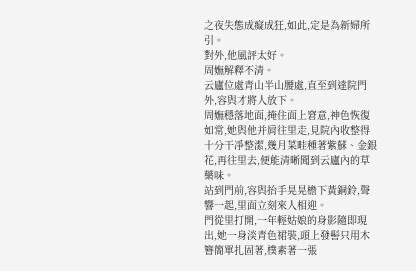之夜失態成癡成狂,如此,定是為新婦所引。
對外,他風評太好。
周嫵解釋不清。
云廬位處青山半山腰處,直至到達院門外,容與才將人放下。
周嫵穩落地面,掩住面上窘意,神色恢復如常,她與他并肩往里走,見院內收整得十分干凈整潔,幾月菜畦種著紫蘇、金銀花,再往里去,便能清晰聞到云廬內的草藥味。
站到門前,容與抬手晃晃檐下黃銅鈴,聲響一起,里面立刻來人相迎。
門從里打開,一年輕姑娘的身影隨即現出,她一身淡青色裙裝,頭上發髻只用木簪簡單扎固著,樸素著一張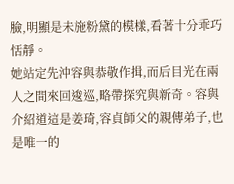臉,明顯是未施粉黛的模樣,看著十分乖巧恬靜。
她站定先沖容與恭敬作揖,而后目光在兩人之間來回逡巡,略帶探究與新奇。容與介紹道這是姜琦,容貞師父的親傳弟子,也是唯一的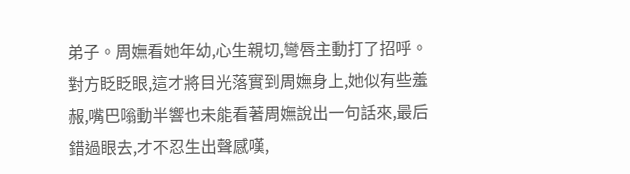弟子。周嫵看她年幼,心生親切,彎唇主動打了招呼。
對方眨眨眼,這才將目光落實到周嫵身上,她似有些羞赧,嘴巴嗡動半響也未能看著周嫵說出一句話來,最后錯過眼去,才不忍生出聲感嘆,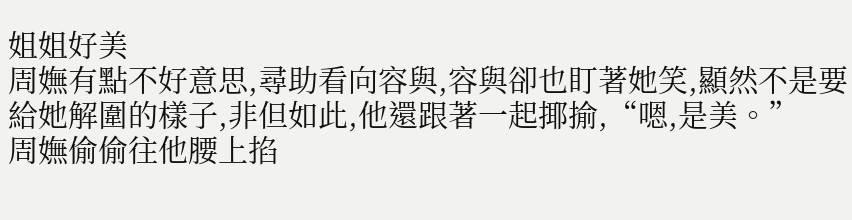姐姐好美
周嫵有點不好意思,尋助看向容與,容與卻也盯著她笑,顯然不是要給她解圍的樣子,非但如此,他還跟著一起揶揄,“嗯,是美。”
周嫵偷偷往他腰上掐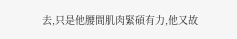去,只是他腰間肌肉緊碩有力,他又故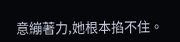意繃著力,她根本掐不住。